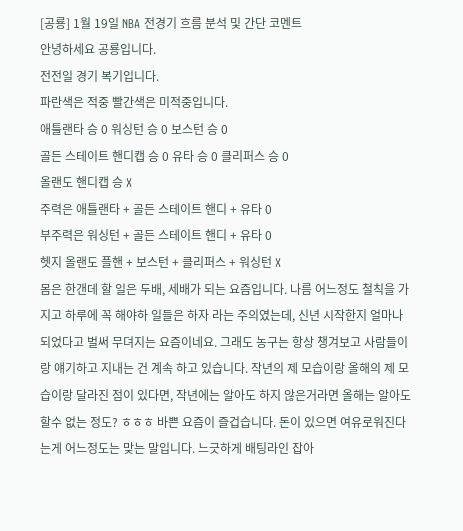[공룡] 1월 19일 NBA 전경기 흐름 분석 및 간단 코멘트
안녕하세요 공룡입니다.
전전일 경기 복기입니다.
파란색은 적중 빨간색은 미적중입니다.
애틀랜타 승 0 워싱턴 승 0 보스턴 승 0
골든 스테이트 핸디캡 승 0 유타 승 0 클리퍼스 승 0
올랜도 핸디캡 승 X
주력은 애틀랜타 + 골든 스테이트 핸디 + 유타 0
부주력은 워싱턴 + 골든 스테이트 핸디 + 유타 0
헷지 올랜도 플핸 + 보스턴 + 클리퍼스 + 워싱턴 X
몸은 한갠데 할 일은 두배, 세배가 되는 요즘입니다. 나름 어느정도 철칙을 가지고 하루에 꼭 해야하 일들은 하자 라는 주의였는데, 신년 시작한지 얼마나 되었다고 벌써 무뎌지는 요즘이네요. 그래도 농구는 항상 챙겨보고 사람들이랑 얘기하고 지내는 건 계속 하고 있습니다. 작년의 제 모습이랑 올해의 제 모습이랑 달라진 점이 있다면, 작년에는 알아도 하지 않은거라면 올해는 알아도 할수 없는 정도? ㅎㅎㅎ 바쁜 요즘이 즐겁습니다. 돈이 있으면 여유로워진다는게 어느정도는 맞는 말입니다. 느긋하게 배팅라인 잡아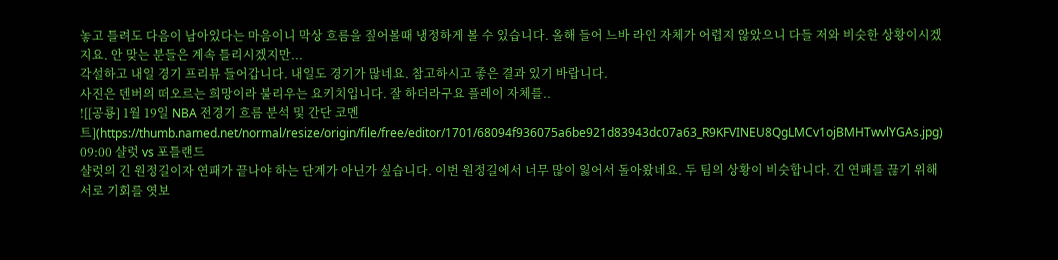놓고 틀려도 다음이 남아있다는 마음이니 막상 흐름을 짚어볼때 냉정하게 볼 수 있습니다. 올해 들어 느바 라인 자체가 어렵지 않았으니 다들 저와 비슷한 상황이시겠지요. 안 맞는 분들은 계속 틀리시겠지만...
각설하고 내일 경기 프리뷰 들어갑니다. 내일도 경기가 많네요. 참고하시고 좋은 결과 있기 바랍니다.
사진은 덴버의 떠오르는 희망이라 불리우는 요키치입니다. 잘 하더라구요 플레이 자체를..
![[공룡] 1월 19일 NBA 전경기 흐름 분석 및 간단 코멘트](https://thumb.named.net/normal/resize/origin/file/free/editor/1701/68094f936075a6be921d83943dc07a63_R9KFVINEU8QgLMCv1ojBMHTwvlYGAs.jpg)
09:00 샬럿 vs 포틀랜드
샬럿의 긴 원정길이자 연패가 끝나야 하는 단계가 아닌가 싶습니다. 이번 원정길에서 너무 많이 잃어서 돌아왔네요. 두 팀의 상황이 비슷합니다. 긴 연패를 끊기 위해 서로 기회를 엿보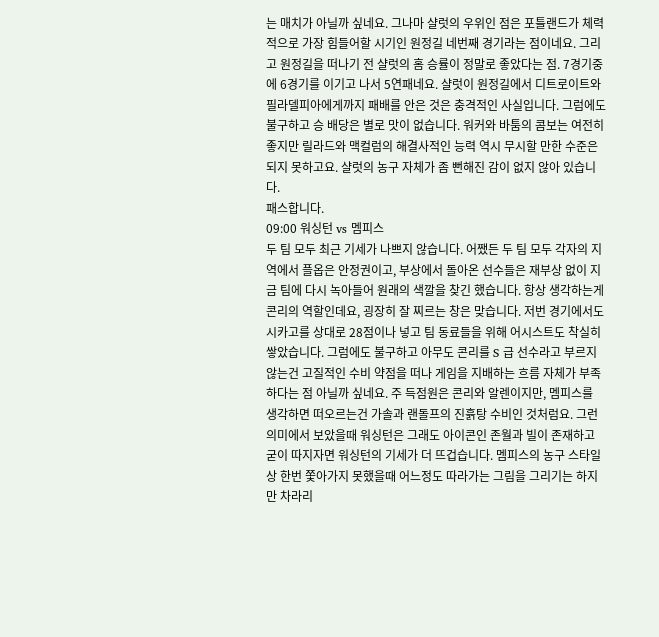는 매치가 아닐까 싶네요. 그나마 샬럿의 우위인 점은 포틀랜드가 체력적으로 가장 힘들어할 시기인 원정길 네번째 경기라는 점이네요. 그리고 원정길을 떠나기 전 샬럿의 홈 승률이 정말로 좋았다는 점. 7경기중에 6경기를 이기고 나서 5연패네요. 샬럿이 원정길에서 디트로이트와 필라델피아에게까지 패배를 안은 것은 충격적인 사실입니다. 그럼에도 불구하고 승 배당은 별로 맛이 없습니다. 워커와 바툼의 콤보는 여전히 좋지만 릴라드와 맥컬럼의 해결사적인 능력 역시 무시할 만한 수준은 되지 못하고요. 샬럿의 농구 자체가 좀 뻔해진 감이 없지 않아 있습니다.
패스합니다.
09:00 워싱턴 vs 멤피스
두 팀 모두 최근 기세가 나쁘지 않습니다. 어쨌든 두 팀 모두 각자의 지역에서 플옵은 안정권이고, 부상에서 돌아온 선수들은 재부상 없이 지금 팀에 다시 녹아들어 원래의 색깔을 찾긴 했습니다. 항상 생각하는게 콘리의 역할인데요, 굉장히 잘 찌르는 창은 맞습니다. 저번 경기에서도 시카고를 상대로 28점이나 넣고 팀 동료들을 위해 어시스트도 착실히 쌓았습니다. 그럼에도 불구하고 아무도 콘리를 S 급 선수라고 부르지 않는건 고질적인 수비 약점을 떠나 게임을 지배하는 흐름 자체가 부족하다는 점 아닐까 싶네요. 주 득점원은 콘리와 알렌이지만, 멤피스를 생각하면 떠오르는건 가솔과 랜돌프의 진흙탕 수비인 것처럼요. 그런 의미에서 보았을때 워싱턴은 그래도 아이콘인 존월과 빌이 존재하고 굳이 따지자면 워싱턴의 기세가 더 뜨겁습니다. 멤피스의 농구 스타일상 한번 쫓아가지 못했을때 어느정도 따라가는 그림을 그리기는 하지만 차라리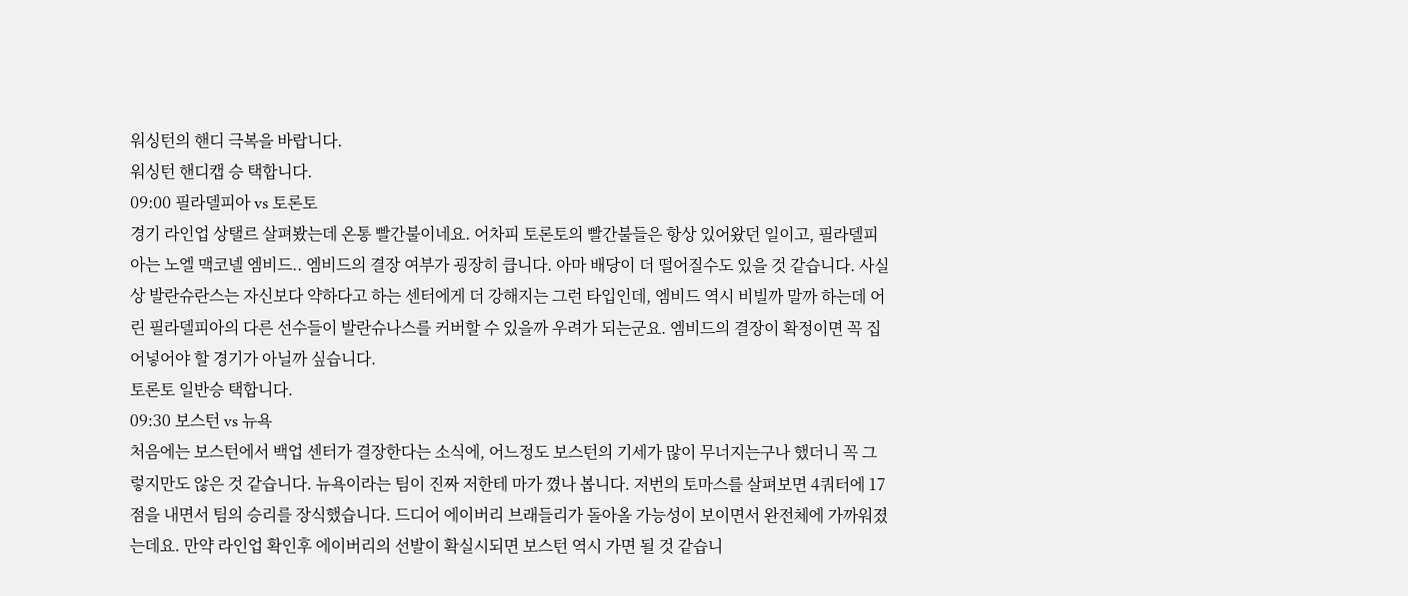워싱턴의 핸디 극복을 바랍니다.
워싱턴 핸디캡 승 택합니다.
09:00 필라델피아 vs 토론토
경기 라인업 상탤르 살펴봤는데 온통 빨간불이네요. 어차피 토론토의 빨간불들은 항상 있어왔던 일이고, 필라델피아는 노엘 맥코넬 엠비드.. 엠비드의 결장 여부가 굉장히 큽니다. 아마 배당이 더 떨어질수도 있을 것 같습니다. 사실상 발란슈란스는 자신보다 약하다고 하는 센터에게 더 강해지는 그런 타입인데, 엠비드 역시 비빌까 말까 하는데 어린 필라델피아의 다른 선수들이 발란슈나스를 커버할 수 있을까 우려가 되는군요. 엠비드의 결장이 확정이면 꼭 집어넣어야 할 경기가 아닐까 싶습니다.
토론토 일반승 택합니다.
09:30 보스턴 vs 뉴욕
처음에는 보스턴에서 백업 센터가 결장한다는 소식에, 어느정도 보스턴의 기세가 많이 무너지는구나 했더니 꼭 그렇지만도 않은 것 같습니다. 뉴욕이라는 팀이 진짜 저한테 마가 꼈나 봅니다. 저번의 토마스를 살펴보면 4쿼터에 17점을 내면서 팀의 승리를 장식했습니다. 드디어 에이버리 브래들리가 돌아올 가능성이 보이면서 완전체에 가까워졌는데요. 만약 라인업 확인후 에이버리의 선발이 확실시되면 보스턴 역시 가면 될 것 같습니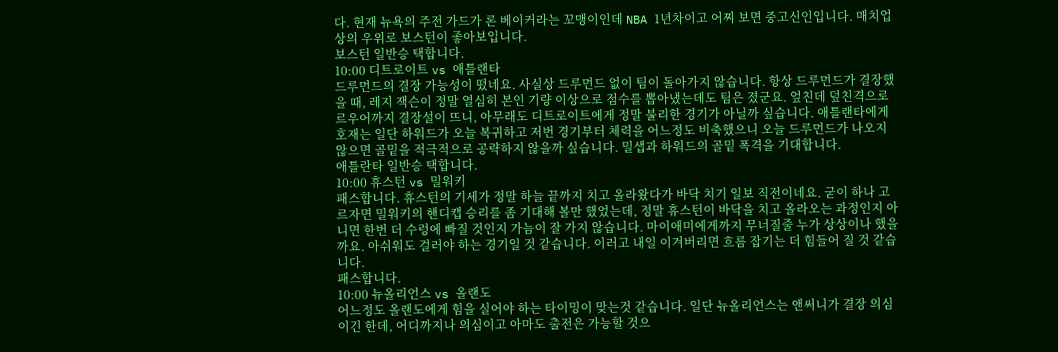다. 현재 뉴욕의 주전 가드가 론 베이커라는 꼬맹이인데 NBA 1년차이고 어찌 보면 중고신인입니다. 매치업 상의 우위로 보스턴이 좋아보입니다.
보스턴 일반승 택합니다.
10:00 디트로이트 vs 애틀랜타
드루먼드의 결장 가능성이 떴네요. 사실상 드루먼드 없이 팀이 돌아가지 않습니다. 항상 드루먼드가 결장했을 때, 레지 잭슨이 정말 열심히 본인 기량 이상으로 점수를 뽑아냈는데도 팀은 졌군요. 엎친데 덮친격으로 르우어까지 결장설이 뜨니, 아무래도 디트로이트에게 정말 불리한 경기가 아닐까 싶습니다. 애틀랜타에게 호재는 일단 하워드가 오늘 복귀하고 저번 경기부터 체력을 어느정도 비축했으니 오늘 드루먼드가 나오지 않으면 골밑을 적극적으로 공략하지 않을까 싶습니다. 밀샙과 하워드의 골밑 폭격을 기대합니다.
애틀란타 일반승 택합니다.
10:00 휴스턴 vs 밀워키
패스합니다. 휴스턴의 기세가 정말 하늘 끝까지 치고 올라왔다가 바닥 치기 일보 직전이네요. 굳이 하나 고르자면 밀워키의 핸디캡 승리를 좀 기대해 볼만 했었는데, 정말 휴스턴이 바닥을 치고 올라오는 과정인지 아니면 한번 더 수렁에 빠질 것인지 가늠이 잘 가지 않습니다. 마이애미에게까지 무너질줄 누가 상상이나 했을까요. 아쉬워도 걸러야 하는 경기일 것 같습니다. 이러고 내일 이겨버리면 흐름 잡기는 더 힘들어 질 것 같습니다.
패스합니다.
10:00 뉴올리언스 vs 올랜도
어느정도 올랜도에게 힘을 실어야 하는 타이밍이 맞는것 같습니다. 일단 뉴올리언스는 앤써니가 결장 의심이긴 한데, 어디까지나 의심이고 아마도 출전은 가능할 것으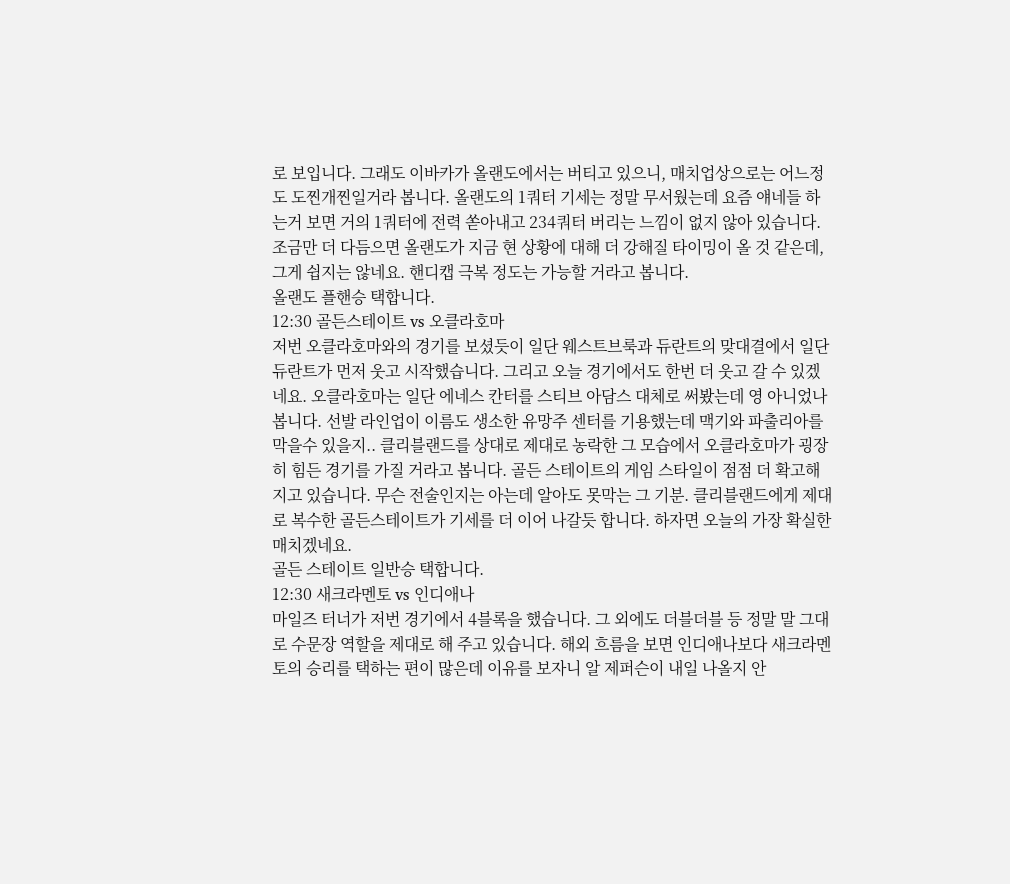로 보입니다. 그래도 이바카가 올랜도에서는 버티고 있으니, 매치업상으로는 어느정도 도찐개찐일거라 봅니다. 올랜도의 1쿼터 기세는 정말 무서웠는데 요즘 얘네들 하는거 보면 거의 1쿼터에 전력 쏟아내고 234쿼터 버리는 느낌이 없지 않아 있습니다. 조금만 더 다듬으면 올랜도가 지금 현 상황에 대해 더 강해질 타이밍이 올 것 같은데, 그게 쉽지는 않네요. 핸디캡 극복 정도는 가능할 거라고 봅니다.
올랜도 플핸승 택합니다.
12:30 골든스테이트 vs 오클라호마
저번 오클라호마와의 경기를 보셨듯이 일단 웨스트브룩과 듀란트의 맞대결에서 일단 듀란트가 먼저 웃고 시작했습니다. 그리고 오늘 경기에서도 한번 더 웃고 갈 수 있겠네요. 오클라호마는 일단 에네스 칸터를 스티브 아담스 대체로 써봤는데 영 아니었나 봅니다. 선발 라인업이 이름도 생소한 유망주 센터를 기용했는데 맥기와 파출리아를 막을수 있을지.. 클리블랜드를 상대로 제대로 농락한 그 모습에서 오클라호마가 굉장히 힘든 경기를 가질 거라고 봅니다. 골든 스테이트의 게임 스타일이 점점 더 확고해지고 있습니다. 무슨 전술인지는 아는데 알아도 못막는 그 기분. 클리블랜드에게 제대로 복수한 골든스테이트가 기세를 더 이어 나갈듯 합니다. 하자면 오늘의 가장 확실한 매치겠네요.
골든 스테이트 일반승 택합니다.
12:30 새크라멘토 vs 인디애나
마일즈 터너가 저번 경기에서 4블록을 했습니다. 그 외에도 더블더블 등 정말 말 그대로 수문장 역할을 제대로 해 주고 있습니다. 해외 흐름을 보면 인디애나보다 새크라멘토의 승리를 택하는 편이 많은데 이유를 보자니 알 제퍼슨이 내일 나올지 안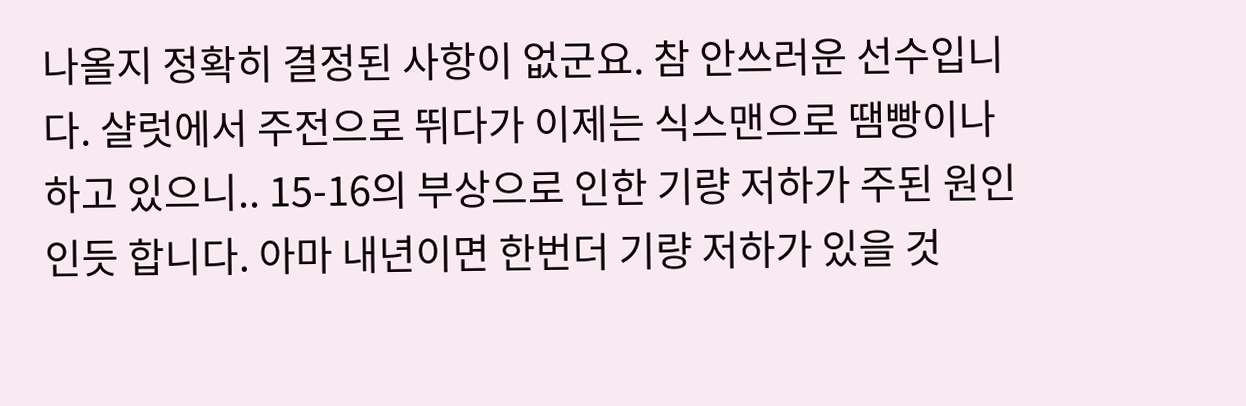나올지 정확히 결정된 사항이 없군요. 참 안쓰러운 선수입니다. 샬럿에서 주전으로 뛰다가 이제는 식스맨으로 땜빵이나 하고 있으니.. 15-16의 부상으로 인한 기량 저하가 주된 원인인듯 합니다. 아마 내년이면 한번더 기량 저하가 있을 것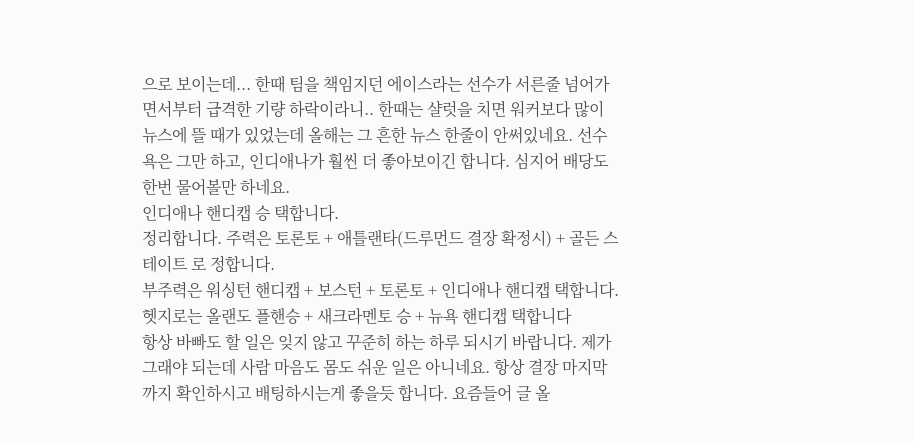으로 보이는데... 한때 팀을 책임지던 에이스라는 선수가 서른줄 넘어가면서부터 급격한 기량 하락이라니.. 한때는 샬럿을 치면 워커보다 많이 뉴스에 뜰 때가 있었는데 올해는 그 흔한 뉴스 한줄이 안써있네요. 선수 욕은 그만 하고, 인디애나가 훨씬 더 좋아보이긴 합니다. 심지어 배당도 한번 물어볼만 하네요.
인디애나 핸디캡 승 택합니다.
정리합니다. 주력은 토론토 + 애틀랜타(드루먼드 결장 확정시) + 골든 스테이트 로 정합니다.
부주력은 워싱턴 핸디캡 + 보스턴 + 토론토 + 인디애나 핸디캡 택합니다.
헷지로는 올랜도 플핸승 + 새크라멘토 승 + 뉴욕 핸디캡 택합니다
항상 바빠도 할 일은 잊지 않고 꾸준히 하는 하루 되시기 바랍니다. 제가 그래야 되는데 사람 마음도 몸도 쉬운 일은 아니네요. 항상 결장 마지막까지 확인하시고 배팅하시는게 좋을듯 합니다. 요즘들어 글 올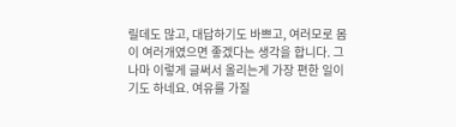릴데도 많고, 대답하기도 바쁘고, 여러모로 몸이 여러개였으면 좋겠다는 생각을 합니다. 그나마 이렇게 글써서 올리는게 가장 편한 일이기도 하네요. 여유를 가질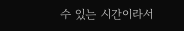수 있는 시간이라서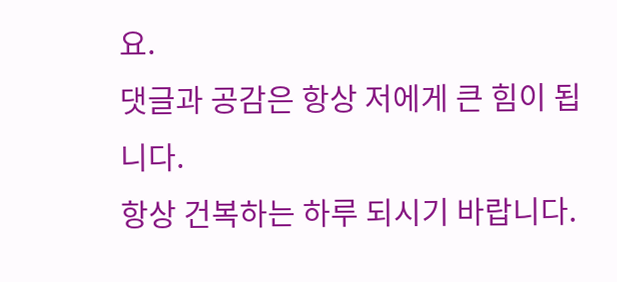요.
댓글과 공감은 항상 저에게 큰 힘이 됩니다.
항상 건복하는 하루 되시기 바랍니다.